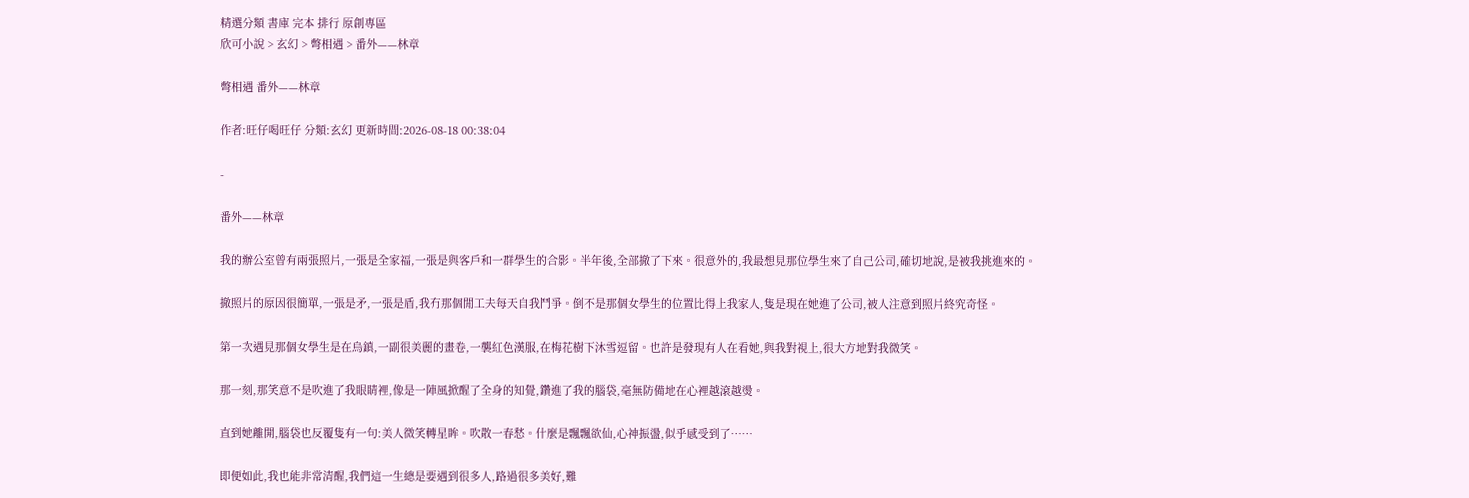精選分類 書庫 完本 排行 原創專區
欣可小說 > 玄幻 > 彆相遇 > 番外——林章

彆相遇 番外——林章

作者:旺仔喝旺仔 分類:玄幻 更新時間:2026-08-18 00:38:04

-

番外——林章

我的辦公室曾有兩張照片,一張是全家福,一張是與客戶和一群學生的合影。半年後,全部撤了下來。很意外的,我最想見那位學生來了自己公司,確切地說,是被我挑進來的。

撤照片的原因很簡單,一張是矛,一張是盾,我冇那個閒工夫每天自我鬥爭。倒不是那個女學生的位置比得上我家人,隻是現在她進了公司,被人注意到照片終究奇怪。

第一次遇見那個女學生是在烏鎮,一副很美麗的畫卷,一襲紅色漢服,在梅花樹下沐雪逗留。也許是發現有人在看她,與我對視上,很大方地對我微笑。

那一刻,那笑意不是吹進了我眼睛裡,像是一陣風掀醒了全身的知覺,鑽進了我的腦袋,毫無防備地在心裡越滾越燙。

直到她離開,腦袋也反覆隻有一句:美人微笑轉星眸。吹散一春愁。什麼是飄飄欲仙,心神振盪,似乎感受到了……

即便如此,我也能非常清醒,我們這一生總是要遇到很多人,路過很多美好,難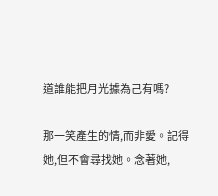道誰能把月光據為己有嗎?

那一笑產生的情,而非愛。記得她,但不會尋找她。念著她,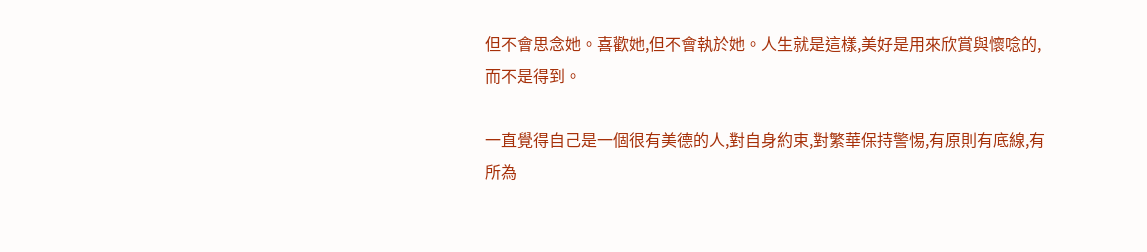但不會思念她。喜歡她,但不會執於她。人生就是這樣,美好是用來欣賞與懷唸的,而不是得到。

一直覺得自己是一個很有美德的人,對自身約束,對繁華保持警惕,有原則有底線,有所為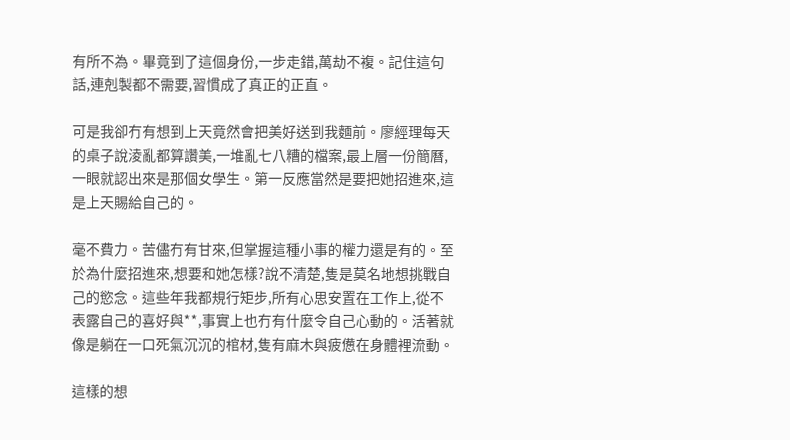有所不為。畢竟到了這個身份,一步走錯,萬劫不複。記住這句話,連剋製都不需要,習慣成了真正的正直。

可是我卻冇有想到上天竟然會把美好送到我麵前。廖經理每天的桌子說淩亂都算讚美,一堆亂七八糟的檔案,最上層一份簡曆,一眼就認出來是那個女學生。第一反應當然是要把她招進來,這是上天賜給自己的。

毫不費力。苦儘冇有甘來,但掌握這種小事的權力還是有的。至於為什麼招進來,想要和她怎樣?說不清楚,隻是莫名地想挑戰自己的慾念。這些年我都規行矩步,所有心思安置在工作上,從不表露自己的喜好與**,事實上也冇有什麼令自己心動的。活著就像是躺在一口死氣沉沉的棺材,隻有麻木與疲憊在身體裡流動。

這樣的想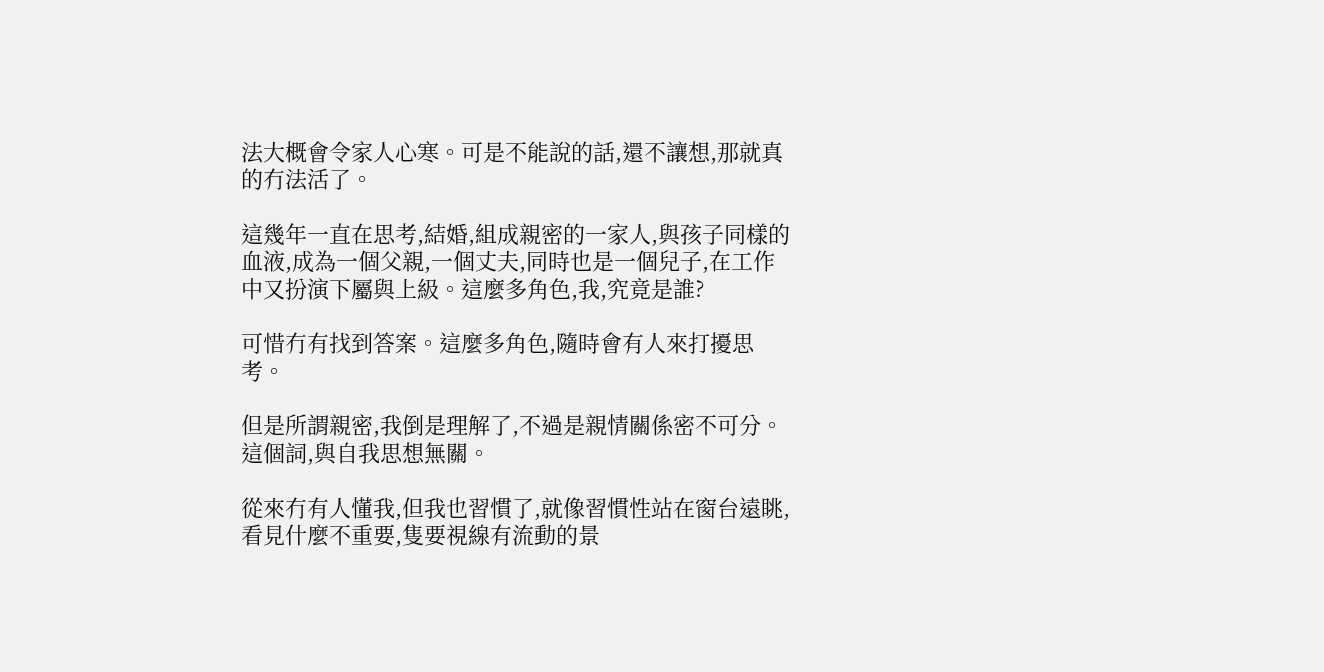法大概會令家人心寒。可是不能說的話,還不讓想,那就真的冇法活了。

這幾年一直在思考,結婚,組成親密的一家人,與孩子同樣的血液,成為一個父親,一個丈夫,同時也是一個兒子,在工作中又扮演下屬與上級。這麼多角色,我,究竟是誰?

可惜冇有找到答案。這麼多角色,隨時會有人來打擾思考。

但是所謂親密,我倒是理解了,不過是親情關係密不可分。這個詞,與自我思想無關。

從來冇有人懂我,但我也習慣了,就像習慣性站在窗台遠眺,看見什麼不重要,隻要視線有流動的景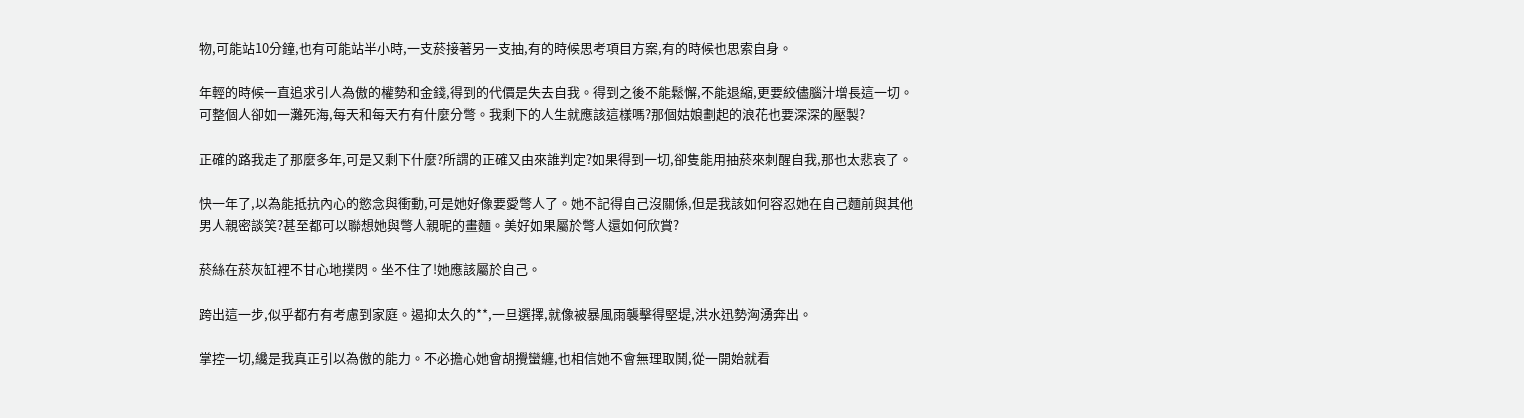物,可能站10分鐘,也有可能站半小時,一支菸接著另一支抽,有的時候思考項目方案,有的時候也思索自身。

年輕的時候一直追求引人為傲的權勢和金錢,得到的代價是失去自我。得到之後不能鬆懈,不能退縮,更要絞儘腦汁增長這一切。可整個人卻如一灘死海,每天和每天冇有什麼分彆。我剩下的人生就應該這樣嗎?那個姑娘劃起的浪花也要深深的壓製?

正確的路我走了那麼多年,可是又剩下什麼?所謂的正確又由來誰判定?如果得到一切,卻隻能用抽菸來刺醒自我,那也太悲哀了。

快一年了,以為能抵抗內心的慾念與衝動,可是她好像要愛彆人了。她不記得自己沒關係,但是我該如何容忍她在自己麵前與其他男人親密談笑?甚至都可以聯想她與彆人親昵的畫麵。美好如果屬於彆人還如何欣賞?

菸絲在菸灰缸裡不甘心地撲閃。坐不住了!她應該屬於自己。

跨出這一步,似乎都冇有考慮到家庭。遏抑太久的**,一旦選擇,就像被暴風雨襲擊得堅堤,洪水迅勢洶湧奔出。

掌控一切,纔是我真正引以為傲的能力。不必擔心她會胡攪蠻纏,也相信她不會無理取鬨,從一開始就看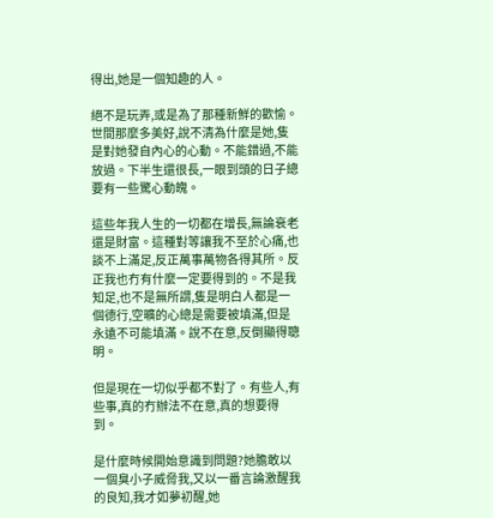得出,她是一個知趣的人。

絕不是玩弄,或是為了那種新鮮的歡愉。世間那麼多美好,說不清為什麼是她,隻是對她發自內心的心動。不能錯過,不能放過。下半生還很長,一眼到頭的日子總要有一些驚心動魄。

這些年我人生的一切都在增長,無論衰老還是財富。這種對等讓我不至於心痛,也談不上滿足,反正萬事萬物各得其所。反正我也冇有什麼一定要得到的。不是我知足,也不是無所謂,隻是明白人都是一個德行,空曠的心總是需要被填滿,但是永遠不可能填滿。說不在意,反倒顯得聰明。

但是現在一切似乎都不對了。有些人,有些事,真的冇辦法不在意,真的想要得到。

是什麼時候開始意識到問題?她膽敢以一個臭小子威脅我,又以一番言論激醒我的良知,我才如夢初醒,她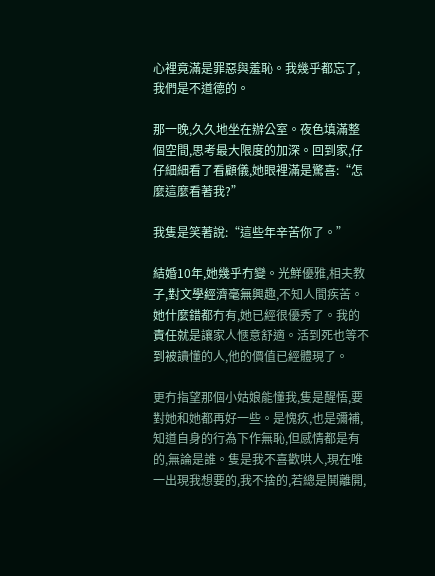心裡竟滿是罪惡與羞恥。我幾乎都忘了,我們是不道德的。

那一晚,久久地坐在辦公室。夜色填滿整個空間,思考最大限度的加深。回到家,仔仔細細看了看顧儀,她眼裡滿是驚喜:“怎麼這麼看著我?”

我隻是笑著說:“這些年辛苦你了。”

結婚10年,她幾乎冇變。光鮮優雅,相夫教子,對文學經濟毫無興趣,不知人間疾苦。她什麼錯都冇有,她已經很優秀了。我的責任就是讓家人愜意舒適。活到死也等不到被讀懂的人,他的價值已經體現了。

更冇指望那個小姑娘能懂我,隻是醒悟,要對她和她都再好一些。是愧疚,也是彌補,知道自身的行為下作無恥,但感情都是有的,無論是誰。隻是我不喜歡哄人,現在唯一出現我想要的,我不捨的,若總是鬨離開,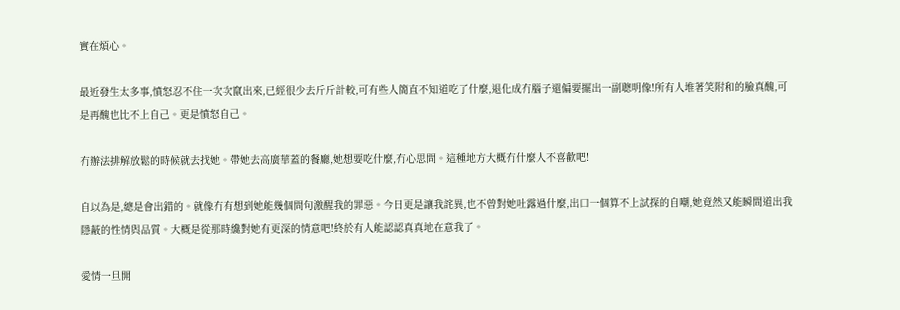實在煩心。

最近發生太多事,憤怒忍不住一次次竄出來,已經很少去斤斤計較,可有些人簡直不知道吃了什麼,退化成冇腦子還偏要擺出一副聰明像!所有人堆著笑附和的臉真醜,可是再醜也比不上自己。更是憤怒自己。

冇辦法排解放鬆的時候就去找她。帶她去高廣華蓋的餐廳,她想要吃什麼,冇心思問。這種地方大概冇什麼人不喜歡吧!

自以為是,總是會出錯的。就像冇有想到她能幾個問句激醒我的罪惡。今日更是讓我詫異,也不曾對她吐露過什麼,出口一個算不上試探的自嘲,她竟然又能瞬間道出我隱蔽的性情與品質。大概是從那時纔對她有更深的情意吧!終於有人能認認真真地在意我了。

愛情一旦開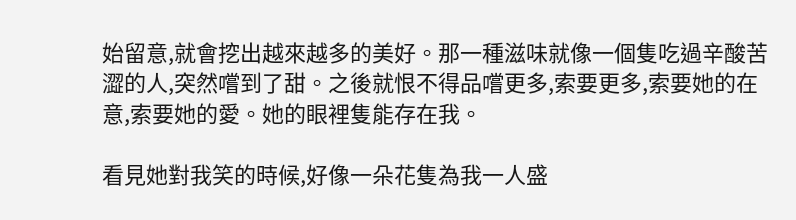始留意,就會挖出越來越多的美好。那一種滋味就像一個隻吃過辛酸苦澀的人,突然嚐到了甜。之後就恨不得品嚐更多,索要更多,索要她的在意,索要她的愛。她的眼裡隻能存在我。

看見她對我笑的時候,好像一朵花隻為我一人盛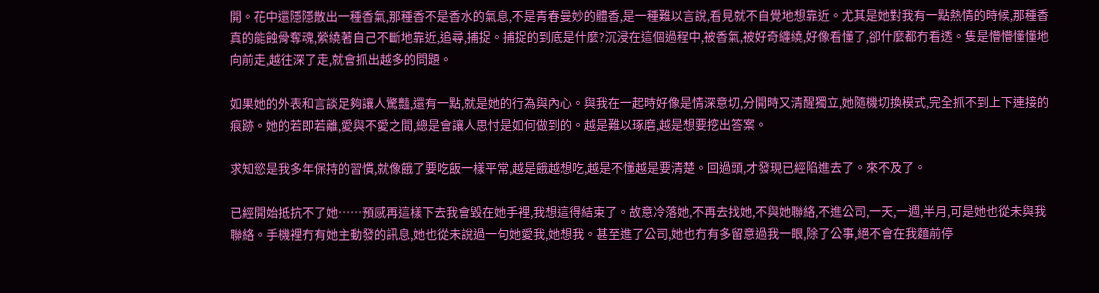開。花中還隱隱散出一種香氣,那種香不是香水的氣息,不是青春曼妙的體香,是一種難以言說,看見就不自覺地想靠近。尤其是她對我有一點熱情的時候,那種香真的能蝕骨奪魂,縈繞著自己不斷地靠近,追尋,捕捉。捕捉的到底是什麼?沉浸在這個過程中,被香氣,被好奇纏繞,好像看懂了,卻什麼都冇看透。隻是懵懵懂懂地向前走,越往深了走,就會抓出越多的問題。

如果她的外表和言談足夠讓人驚豔,還有一點,就是她的行為與內心。與我在一起時好像是情深意切,分開時又清醒獨立,她隨機切換模式,完全抓不到上下連接的痕跡。她的若即若離,愛與不愛之間,總是會讓人思忖是如何做到的。越是難以琢磨,越是想要挖出答案。

求知慾是我多年保持的習慣,就像餓了要吃飯一樣平常,越是餓越想吃,越是不懂越是要清楚。回過頭,才發現已經陷進去了。來不及了。

已經開始抵抗不了她……預感再這樣下去我會毀在她手裡,我想這得結束了。故意冷落她,不再去找她,不與她聯絡,不進公司,一天,一週,半月,可是她也從未與我聯絡。手機裡冇有她主動發的訊息,她也從未說過一句她愛我,她想我。甚至進了公司,她也冇有多留意過我一眼,除了公事,絕不會在我麵前停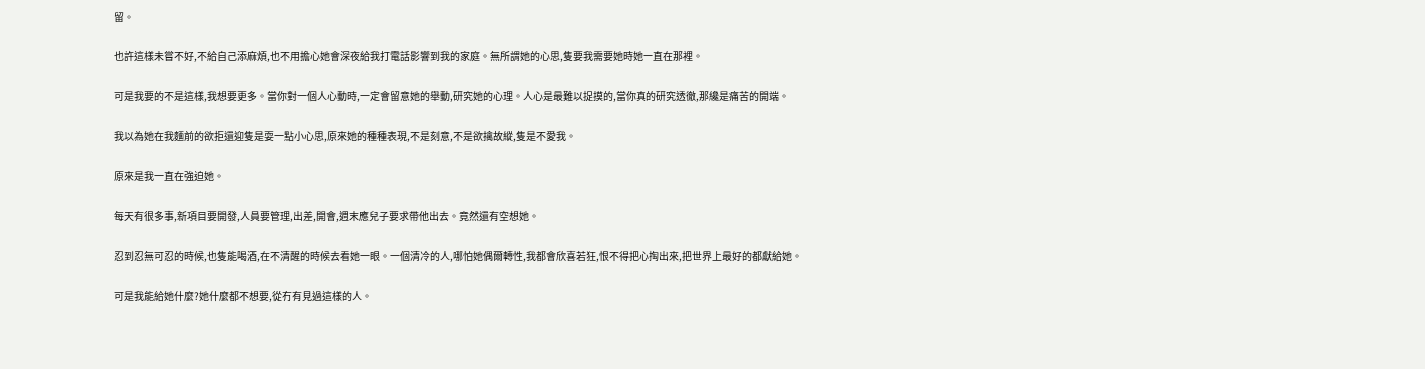留。

也許這樣未嘗不好,不給自己添麻煩,也不用擔心她會深夜給我打電話影響到我的家庭。無所謂她的心思,隻要我需要她時她一直在那裡。

可是我要的不是這樣,我想要更多。當你對一個人心動時,一定會留意她的舉動,研究她的心理。人心是最難以捉摸的,當你真的研究透徹,那纔是痛苦的開端。

我以為她在我麵前的欲拒還迎隻是耍一點小心思,原來她的種種表現,不是刻意,不是欲擒故縱,隻是不愛我。

原來是我一直在強迫她。

每天有很多事,新項目要開發,人員要管理,出差,開會,週末應兒子要求帶他出去。竟然還有空想她。

忍到忍無可忍的時候,也隻能喝酒,在不清醒的時候去看她一眼。一個清冷的人,哪怕她偶爾轉性,我都會欣喜若狂,恨不得把心掏出來,把世界上最好的都獻給她。

可是我能給她什麼?她什麼都不想要,從冇有見過這樣的人。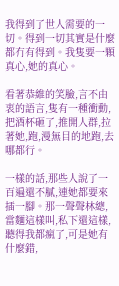我得到了世人需要的一切。得到一切其實是什麼都冇有得到。我隻要一顆真心,她的真心。

看著恭維的笑臉,言不由衷的語言,隻有一種衝動,把酒杯砸了,推開人群,拉著她,跑,漫無目的地跑,去哪都行。

一樣的話,那些人說了一百遍還不膩,連她都要來插一腳。那一聲聲林總,當麵這樣叫,私下還這樣,聽得我都瘋了,可是她有什麼錯,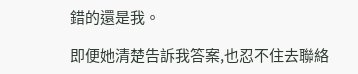錯的還是我。

即便她清楚告訴我答案,也忍不住去聯絡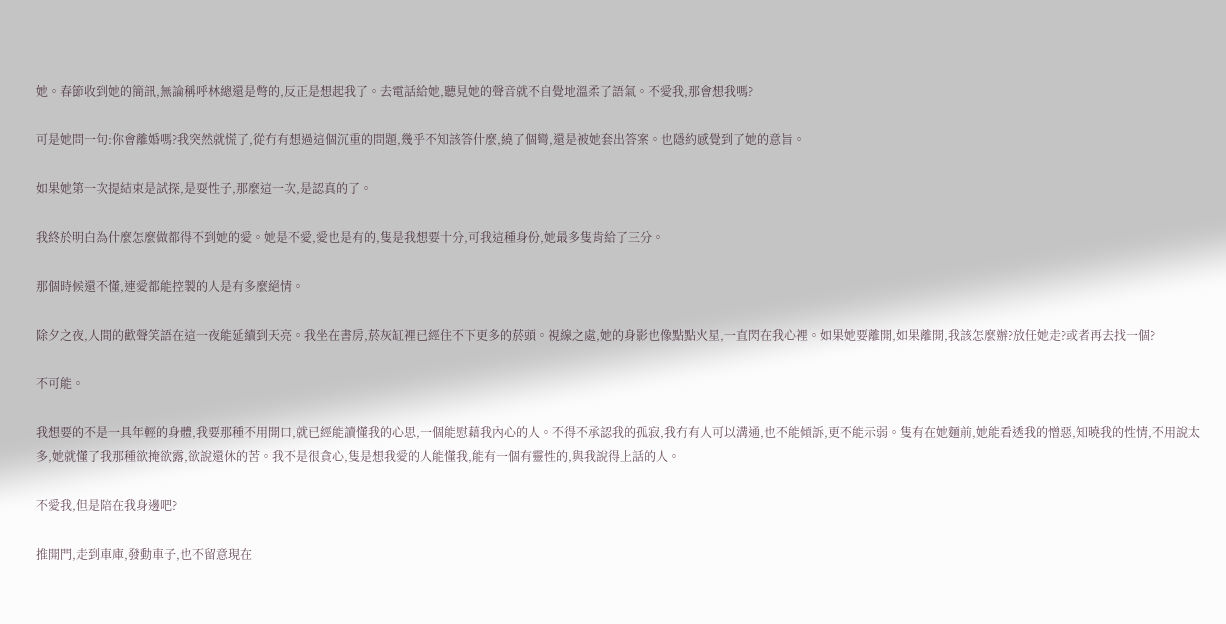她。春節收到她的簡訊,無論稱呼林總還是彆的,反正是想起我了。去電話給她,聽見她的聲音就不自覺地溫柔了語氣。不愛我,那會想我嗎?

可是她問一句:你會離婚嗎?我突然就慌了,從冇有想過這個沉重的問題,幾乎不知該答什麼,繞了個彎,還是被她套出答案。也隱約感覺到了她的意旨。

如果她第一次提結束是試探,是耍性子,那麼這一次,是認真的了。

我終於明白為什麼怎麼做都得不到她的愛。她是不愛,愛也是有的,隻是我想要十分,可我這種身份,她最多隻肯給了三分。

那個時候還不懂,連愛都能控製的人是有多麼絕情。

除夕之夜,人間的歡聲笑語在這一夜能延續到天亮。我坐在書房,菸灰缸裡已經住不下更多的菸頭。視線之處,她的身影也像點點火星,一直閃在我心裡。如果她要離開,如果離開,我該怎麼辦?放任她走?或者再去找一個?

不可能。

我想要的不是一具年輕的身體,我要那種不用開口,就已經能讀懂我的心思,一個能慰藉我內心的人。不得不承認我的孤寂,我冇有人可以溝通,也不能傾訴,更不能示弱。隻有在她麵前,她能看透我的憎惡,知曉我的性情,不用說太多,她就懂了我那種欲掩欲露,欲說還休的苦。我不是很貪心,隻是想我愛的人能懂我,能有一個有靈性的,與我說得上話的人。

不愛我,但是陪在我身邊吧?

推開門,走到車庫,發動車子,也不留意現在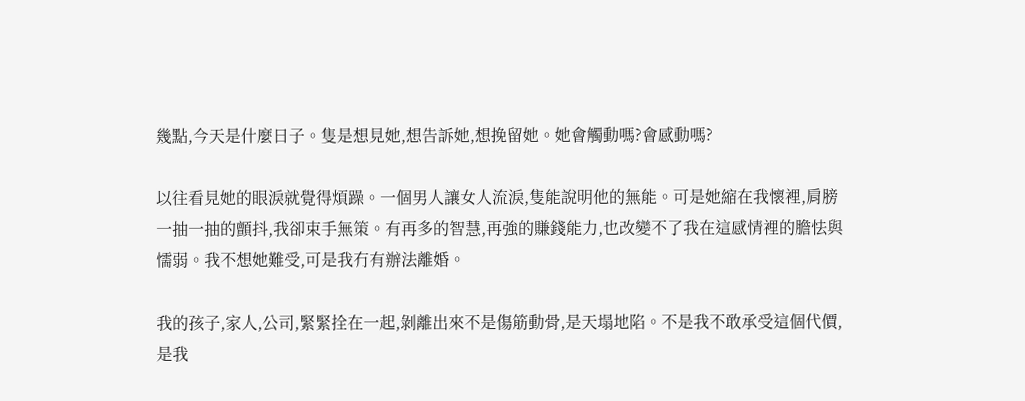幾點,今天是什麼日子。隻是想見她,想告訴她,想挽留她。她會觸動嗎?會感動嗎?

以往看見她的眼淚就覺得煩躁。一個男人讓女人流淚,隻能說明他的無能。可是她縮在我懷裡,肩膀一抽一抽的顫抖,我卻束手無策。有再多的智慧,再強的賺錢能力,也改變不了我在這感情裡的膽怯與懦弱。我不想她難受,可是我冇有辦法離婚。

我的孩子,家人,公司,緊緊拴在一起,剝離出來不是傷筋動骨,是天塌地陷。不是我不敢承受這個代價,是我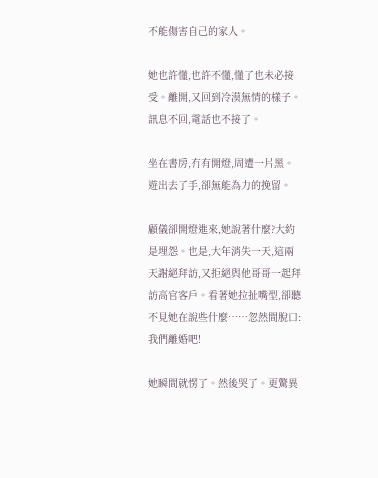不能傷害自己的家人。

她也許懂,也許不懂,懂了也未必接受。離開,又回到冷漠無情的樣子。訊息不回,電話也不接了。

坐在書房,冇有開燈,周遭一片黑。遊出去了手,卻無能為力的挽留。

顧儀卻開燈進來,她說著什麼?大約是埋怨。也是,大年消失一天,這兩天謝絕拜訪,又拒絕與他哥哥一起拜訪高官客戶。看著她拉扯嘴型,卻聽不見她在說些什麼……忽然間脫口:我們離婚吧!

她瞬間就愣了。然後哭了。更驚異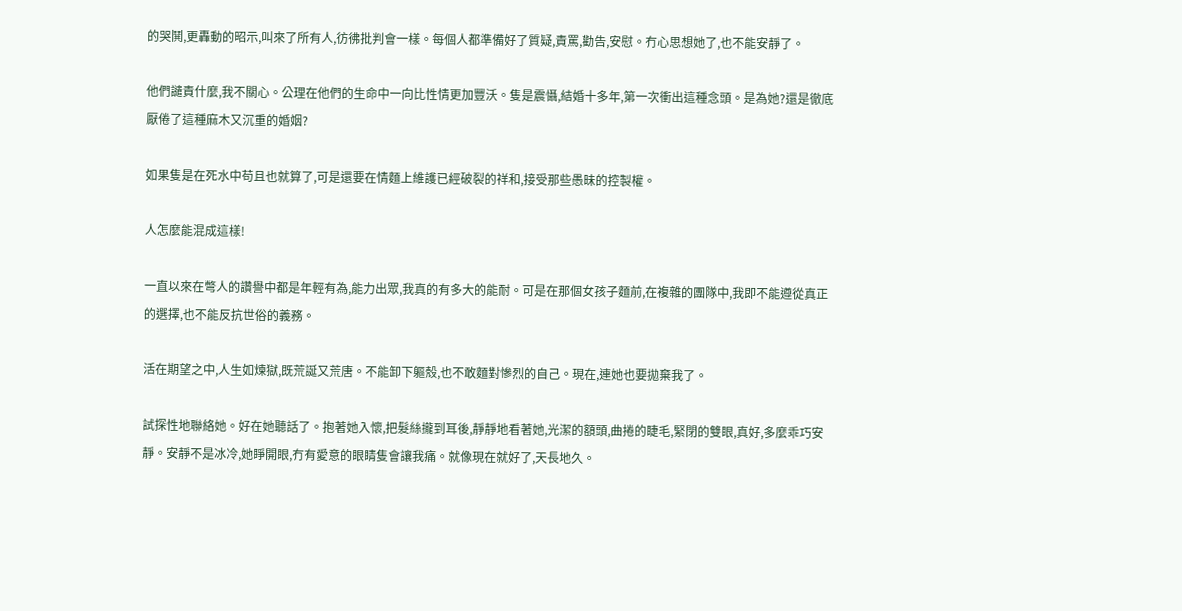的哭鬨,更轟動的昭示,叫來了所有人,彷彿批判會一樣。每個人都準備好了質疑,責罵,勸告,安慰。冇心思想她了,也不能安靜了。

他們譴責什麼,我不關心。公理在他們的生命中一向比性情更加豐沃。隻是震懾,結婚十多年,第一次衝出這種念頭。是為她?還是徹底厭倦了這種麻木又沉重的婚姻?

如果隻是在死水中苟且也就算了,可是還要在情麵上維護已經破裂的祥和,接受那些愚昧的控製權。

人怎麼能混成這樣!

一直以來在彆人的讚譽中都是年輕有為,能力出眾,我真的有多大的能耐。可是在那個女孩子麵前,在複雜的團隊中,我即不能遵從真正的選擇,也不能反抗世俗的義務。

活在期望之中,人生如煉獄,既荒誕又荒唐。不能卸下軀殼,也不敢麵對慘烈的自己。現在,連她也要拋棄我了。

試探性地聯絡她。好在她聽話了。抱著她入懷,把髮絲攏到耳後,靜靜地看著她,光潔的額頭,曲捲的睫毛,緊閉的雙眼,真好,多麼乖巧安靜。安靜不是冰冷,她睜開眼,冇有愛意的眼睛隻會讓我痛。就像現在就好了,天長地久。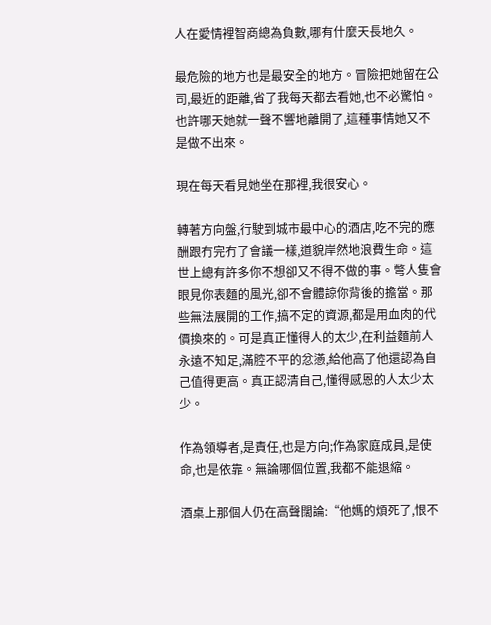人在愛情裡智商總為負數,哪有什麼天長地久。

最危險的地方也是最安全的地方。冒險把她留在公司,最近的距離,省了我每天都去看她,也不必驚怕。也許哪天她就一聲不響地離開了,這種事情她又不是做不出來。

現在每天看見她坐在那裡,我很安心。

轉著方向盤,行駛到城市最中心的酒店,吃不完的應酬跟冇完冇了會議一樣,道貌岸然地浪費生命。這世上總有許多你不想卻又不得不做的事。彆人隻會眼見你表麵的風光,卻不會體諒你背後的擔當。那些無法展開的工作,搞不定的資源,都是用血肉的代價換來的。可是真正懂得人的太少,在利益麵前人永遠不知足,滿腔不平的忿懣,給他高了他還認為自己值得更高。真正認清自己,懂得感恩的人太少太少。

作為領導者,是責任,也是方向;作為家庭成員,是使命,也是依靠。無論哪個位置,我都不能退縮。

酒桌上那個人仍在高聲闊論:“他媽的煩死了,恨不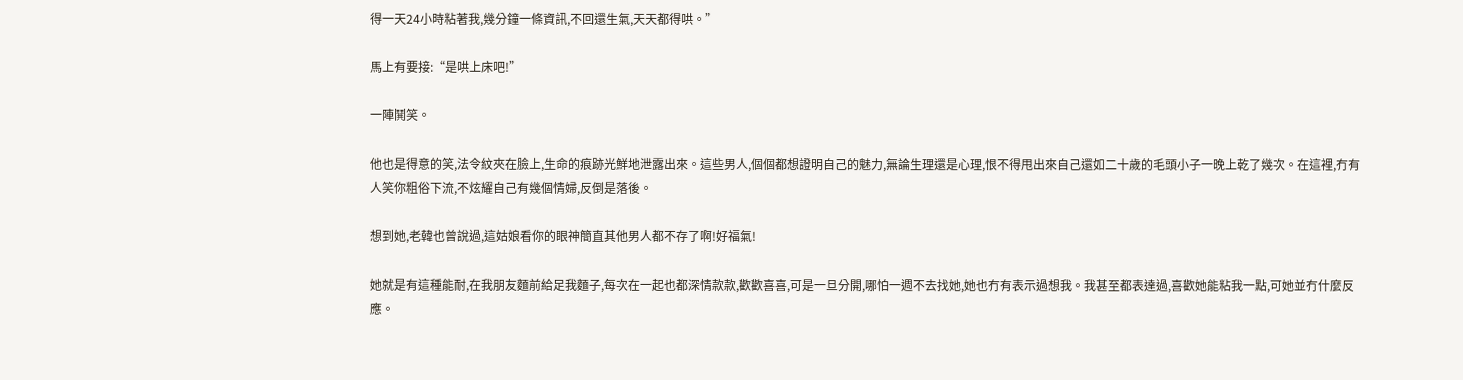得一天24小時粘著我,幾分鐘一條資訊,不回還生氣,天天都得哄。”

馬上有要接:“是哄上床吧!”

一陣鬨笑。

他也是得意的笑,法令紋夾在臉上,生命的痕跡光鮮地泄露出來。這些男人,個個都想證明自己的魅力,無論生理還是心理,恨不得甩出來自己還如二十歲的毛頭小子一晚上乾了幾次。在這裡,冇有人笑你粗俗下流,不炫耀自己有幾個情婦,反倒是落後。

想到她,老韓也曾說過,這姑娘看你的眼神簡直其他男人都不存了啊!好福氣!

她就是有這種能耐,在我朋友麵前給足我麵子,每次在一起也都深情款款,歡歡喜喜,可是一旦分開,哪怕一週不去找她,她也冇有表示過想我。我甚至都表達過,喜歡她能粘我一點,可她並冇什麼反應。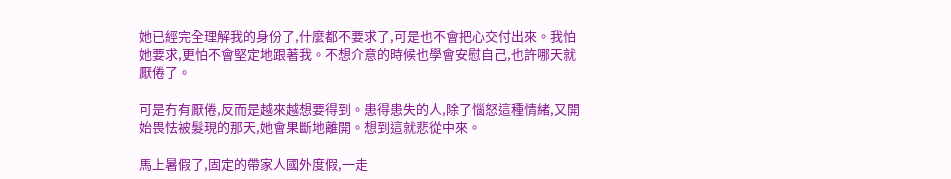她已經完全理解我的身份了,什麼都不要求了,可是也不會把心交付出來。我怕她要求,更怕不會堅定地跟著我。不想介意的時候也學會安慰自己,也許哪天就厭倦了。

可是冇有厭倦,反而是越來越想要得到。患得患失的人,除了惱怒這種情緒,又開始畏怯被髮現的那天,她會果斷地離開。想到這就悲從中來。

馬上暑假了,固定的帶家人國外度假,一走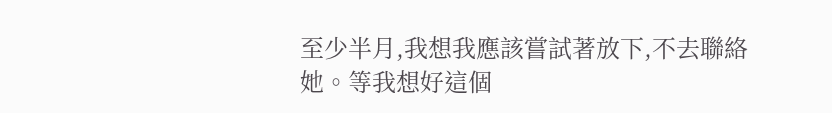至少半月,我想我應該嘗試著放下,不去聯絡她。等我想好這個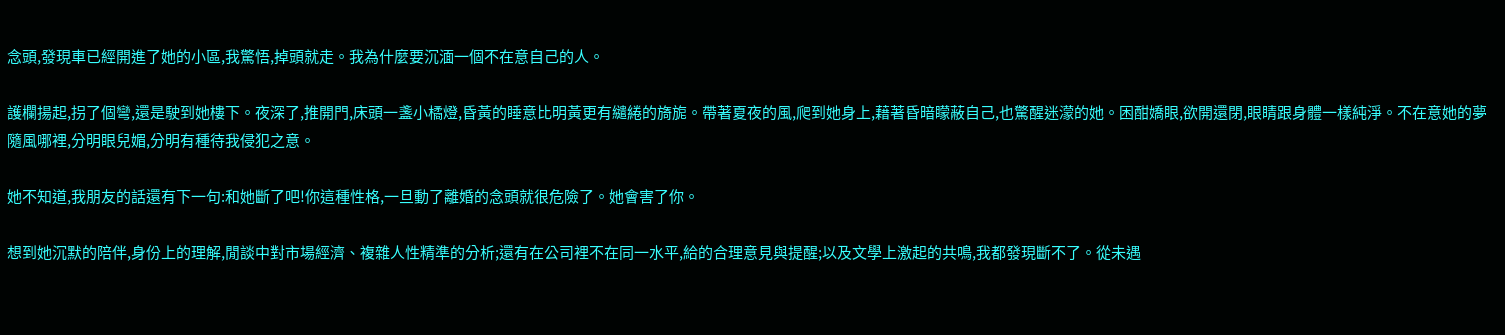念頭,發現車已經開進了她的小區,我驚悟,掉頭就走。我為什麼要沉湎一個不在意自己的人。

護欄揚起,拐了個彎,還是駛到她樓下。夜深了,推開門,床頭一盞小橘燈,昏黃的睡意比明黃更有繾綣的旖旎。帶著夏夜的風,爬到她身上,藉著昏暗矇蔽自己,也驚醒迷濛的她。困酣嬌眼,欲開還閉,眼睛跟身體一樣純淨。不在意她的夢隨風哪裡,分明眼兒媚,分明有種待我侵犯之意。

她不知道,我朋友的話還有下一句:和她斷了吧!你這種性格,一旦動了離婚的念頭就很危險了。她會害了你。

想到她沉默的陪伴,身份上的理解,閒談中對市場經濟、複雜人性精準的分析;還有在公司裡不在同一水平,給的合理意見與提醒;以及文學上激起的共鳴,我都發現斷不了。從未遇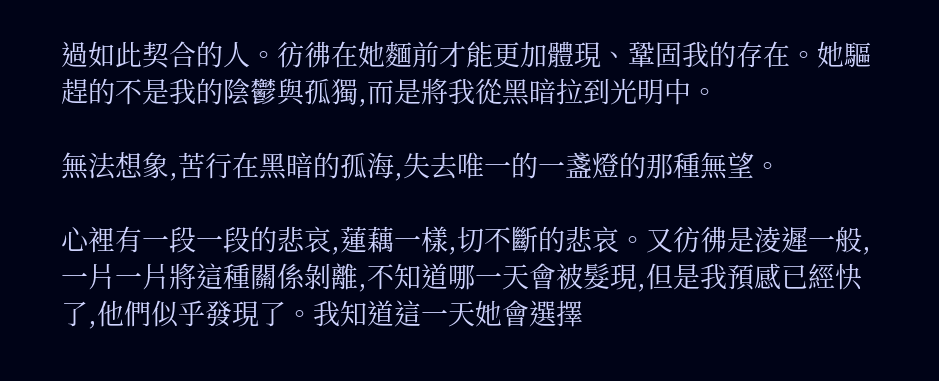過如此契合的人。彷彿在她麵前才能更加體現、鞏固我的存在。她驅趕的不是我的陰鬱與孤獨,而是將我從黑暗拉到光明中。

無法想象,苦行在黑暗的孤海,失去唯一的一盞燈的那種無望。

心裡有一段一段的悲哀,蓮藕一樣,切不斷的悲哀。又彷彿是淩遲一般,一片一片將這種關係剝離,不知道哪一天會被髮現,但是我預感已經快了,他們似乎發現了。我知道這一天她會選擇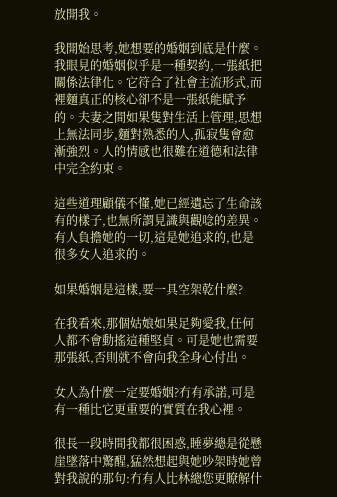放開我。

我開始思考,她想要的婚姻到底是什麼。我眼見的婚姻似乎是一種契約,一張紙把關係法律化。它符合了社會主流形式,而裡麵真正的核心卻不是一張紙能賦予的。夫妻之間如果隻對生活上管理,思想上無法同步,麵對熟悉的人,孤寂隻會愈漸強烈。人的情感也很難在道德和法律中完全約束。

這些道理顧儀不懂,她已經遺忘了生命該有的樣子,也無所謂見識與觀唸的差異。有人負擔她的一切,這是她追求的,也是很多女人追求的。

如果婚姻是這樣,要一具空架乾什麼?

在我看來,那個姑娘如果足夠愛我,任何人都不會動搖這種堅貞。可是她也需要那張紙,否則就不會向我全身心付出。

女人為什麼一定要婚姻?冇有承諾,可是有一種比它更重要的實質在我心裡。

很長一段時間我都很困惑,睡夢總是從懸崖墜落中驚醒,猛然想起與她吵架時她曾對我說的那句:冇有人比林總您更瞭解什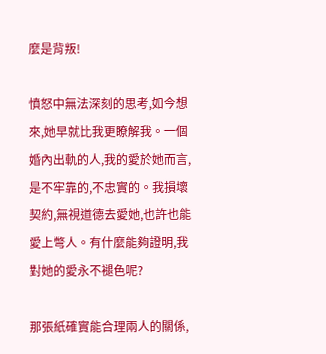麼是背叛!

憤怒中無法深刻的思考,如今想來,她早就比我更瞭解我。一個婚內出軌的人,我的愛於她而言,是不牢靠的,不忠實的。我損壞契約,無視道德去愛她,也許也能愛上彆人。有什麼能夠證明,我對她的愛永不褪色呢?

那張紙確實能合理兩人的關係,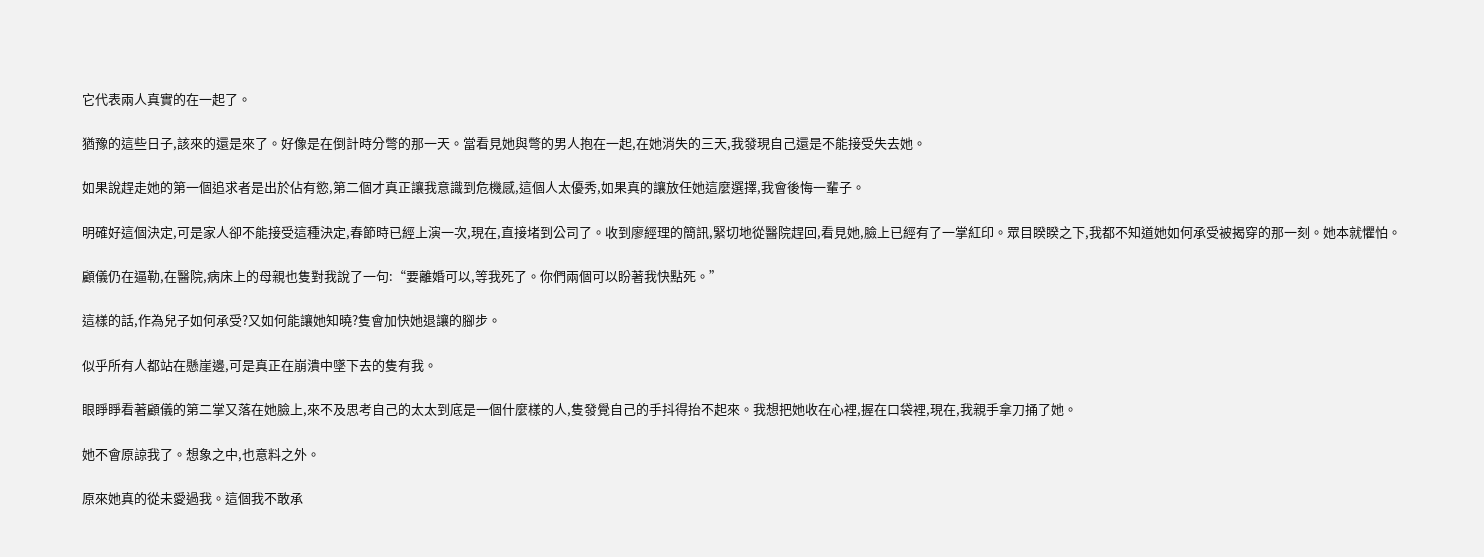它代表兩人真實的在一起了。

猶豫的這些日子,該來的還是來了。好像是在倒計時分彆的那一天。當看見她與彆的男人抱在一起,在她消失的三天,我發現自己還是不能接受失去她。

如果說趕走她的第一個追求者是出於佔有慾,第二個才真正讓我意識到危機感,這個人太優秀,如果真的讓放任她這麼選擇,我會後悔一輩子。

明確好這個決定,可是家人卻不能接受這種決定,春節時已經上演一次,現在,直接堵到公司了。收到廖經理的簡訊,緊切地從醫院趕回,看見她,臉上已經有了一掌紅印。眾目睽睽之下,我都不知道她如何承受被揭穿的那一刻。她本就懼怕。

顧儀仍在逼勒,在醫院,病床上的母親也隻對我說了一句:“要離婚可以,等我死了。你們兩個可以盼著我快點死。”

這樣的話,作為兒子如何承受?又如何能讓她知曉?隻會加快她退讓的腳步。

似乎所有人都站在懸崖邊,可是真正在崩潰中墜下去的隻有我。

眼睜睜看著顧儀的第二掌又落在她臉上,來不及思考自己的太太到底是一個什麼樣的人,隻發覺自己的手抖得抬不起來。我想把她收在心裡,握在口袋裡,現在,我親手拿刀捅了她。

她不會原諒我了。想象之中,也意料之外。

原來她真的從未愛過我。這個我不敢承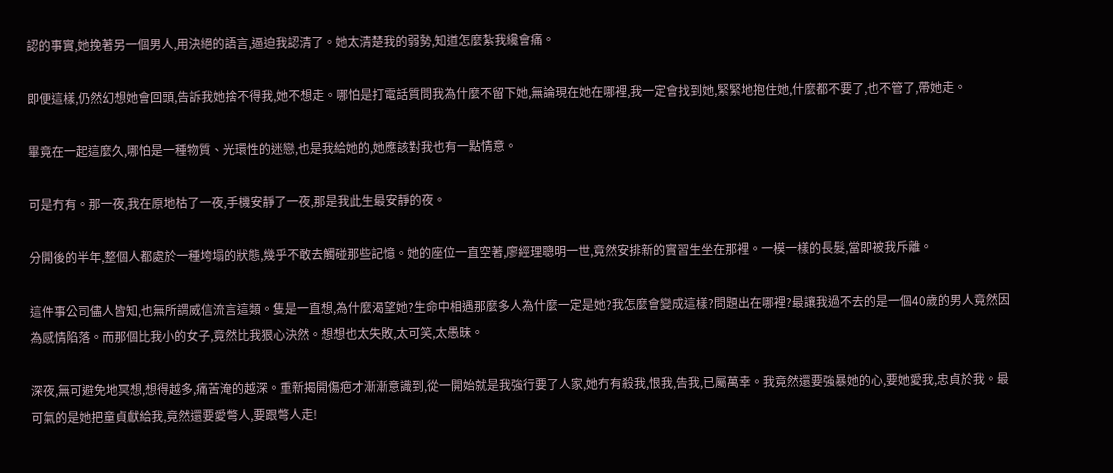認的事實,她挽著另一個男人,用決絕的語言,逼迫我認清了。她太清楚我的弱勢,知道怎麼紮我纔會痛。

即便這樣,仍然幻想她會回頭,告訴我她捨不得我,她不想走。哪怕是打電話質問我為什麼不留下她,無論現在她在哪裡,我一定會找到她,緊緊地抱住她,什麼都不要了,也不管了,帶她走。

畢竟在一起這麼久,哪怕是一種物質、光環性的迷戀,也是我給她的,她應該對我也有一點情意。

可是冇有。那一夜,我在原地枯了一夜,手機安靜了一夜,那是我此生最安靜的夜。

分開後的半年,整個人都處於一種垮塌的狀態,幾乎不敢去觸碰那些記憶。她的座位一直空著,廖經理聰明一世,竟然安排新的實習生坐在那裡。一模一樣的長髮,當即被我斥離。

這件事公司儘人皆知,也無所謂威信流言這類。隻是一直想,為什麼渴望她?生命中相遇那麼多人為什麼一定是她?我怎麼會變成這樣?問題出在哪裡?最讓我過不去的是一個40歲的男人竟然因為感情陷落。而那個比我小的女子,竟然比我狠心決然。想想也太失敗,太可笑,太愚昧。

深夜,無可避免地冥想,想得越多,痛苦淹的越深。重新揭開傷疤才漸漸意識到,從一開始就是我強行要了人家,她冇有殺我,恨我,告我,已屬萬幸。我竟然還要強暴她的心,要她愛我,忠貞於我。最可氣的是她把童貞獻給我,竟然還要愛彆人,要跟彆人走!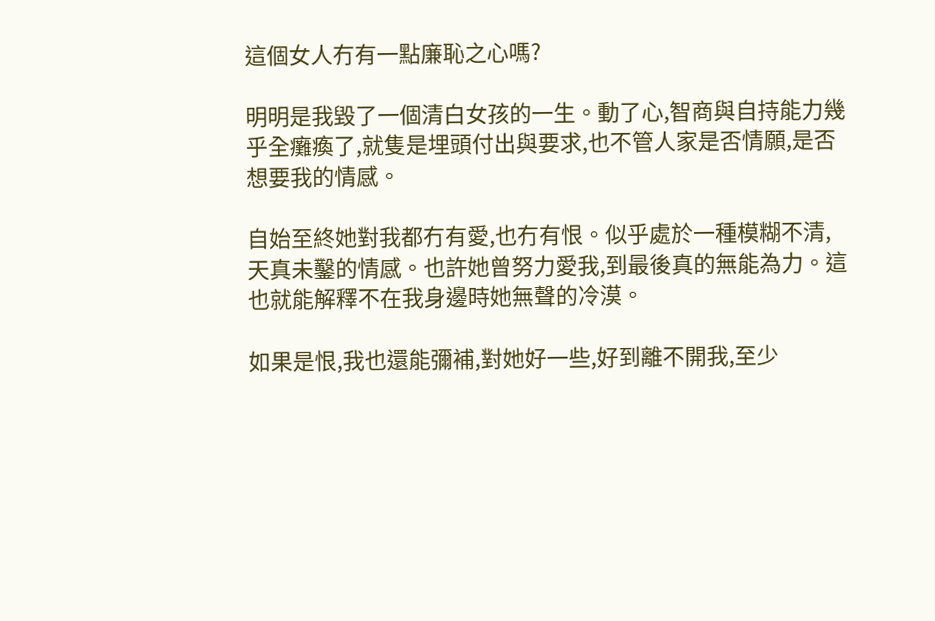這個女人冇有一點廉恥之心嗎?

明明是我毀了一個清白女孩的一生。動了心,智商與自持能力幾乎全癱瘓了,就隻是埋頭付出與要求,也不管人家是否情願,是否想要我的情感。

自始至終她對我都冇有愛,也冇有恨。似乎處於一種模糊不清,天真未鑿的情感。也許她曾努力愛我,到最後真的無能為力。這也就能解釋不在我身邊時她無聲的冷漠。

如果是恨,我也還能彌補,對她好一些,好到離不開我,至少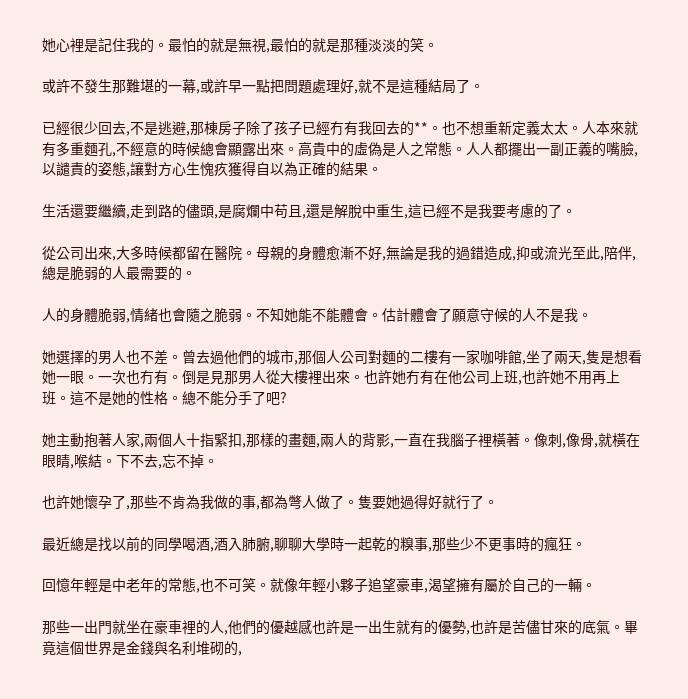她心裡是記住我的。最怕的就是無視,最怕的就是那種淡淡的笑。

或許不發生那難堪的一幕,或許早一點把問題處理好,就不是這種結局了。

已經很少回去,不是逃避,那棟房子除了孩子已經冇有我回去的**。也不想重新定義太太。人本來就有多重麵孔,不經意的時候總會顯露出來。高貴中的虛偽是人之常態。人人都擺出一副正義的嘴臉,以譴責的姿態,讓對方心生愧疚獲得自以為正確的結果。

生活還要繼續,走到路的儘頭,是腐爛中苟且,還是解脫中重生,這已經不是我要考慮的了。

從公司出來,大多時候都留在醫院。母親的身體愈漸不好,無論是我的過錯造成,抑或流光至此,陪伴,總是脆弱的人最需要的。

人的身體脆弱,情緒也會隨之脆弱。不知她能不能體會。估計體會了願意守候的人不是我。

她選擇的男人也不差。曾去過他們的城市,那個人公司對麵的二樓有一家咖啡館,坐了兩天,隻是想看她一眼。一次也冇有。倒是見那男人從大樓裡出來。也許她冇有在他公司上班,也許她不用再上班。這不是她的性格。總不能分手了吧?

她主動抱著人家,兩個人十指緊扣,那樣的畫麵,兩人的背影,一直在我腦子裡橫著。像刺,像骨,就橫在眼睛,喉結。下不去,忘不掉。

也許她懷孕了,那些不肯為我做的事,都為彆人做了。隻要她過得好就行了。

最近總是找以前的同學喝酒,酒入肺腑,聊聊大學時一起乾的糗事,那些少不更事時的瘋狂。

回憶年輕是中老年的常態,也不可笑。就像年輕小夥子追望豪車,渴望擁有屬於自己的一輛。

那些一出門就坐在豪車裡的人,他們的優越感也許是一出生就有的優勢,也許是苦儘甘來的底氣。畢竟這個世界是金錢與名利堆砌的,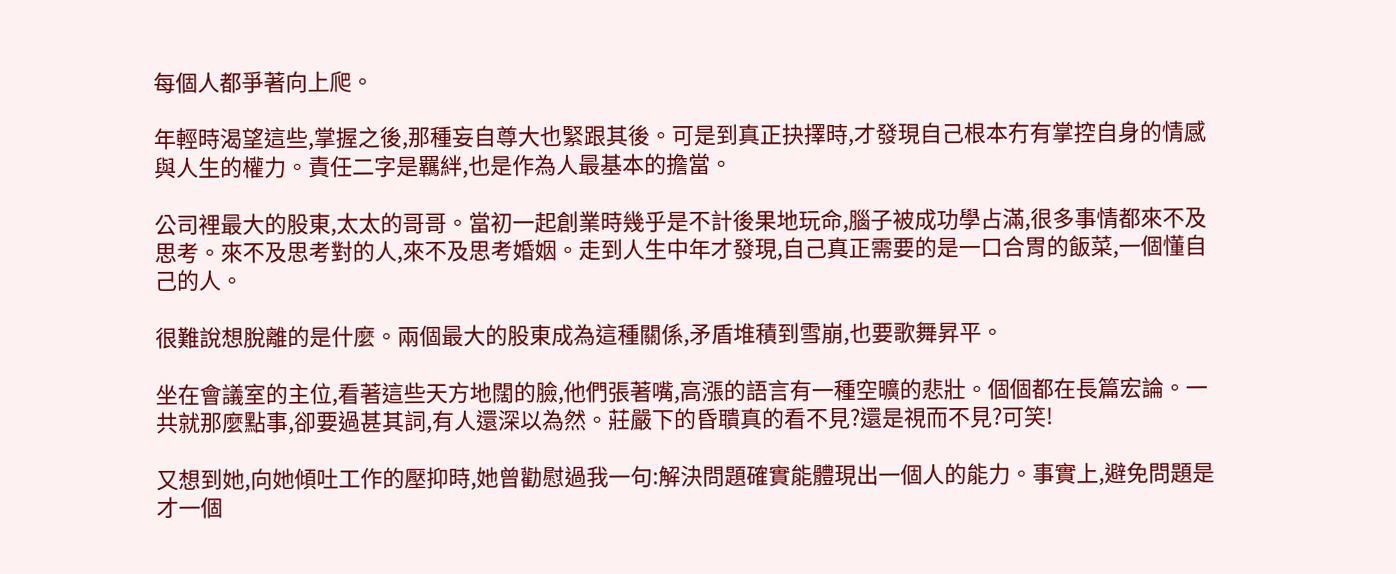每個人都爭著向上爬。

年輕時渴望這些,掌握之後,那種妄自尊大也緊跟其後。可是到真正抉擇時,才發現自己根本冇有掌控自身的情感與人生的權力。責任二字是羈絆,也是作為人最基本的擔當。

公司裡最大的股東,太太的哥哥。當初一起創業時幾乎是不計後果地玩命,腦子被成功學占滿,很多事情都來不及思考。來不及思考對的人,來不及思考婚姻。走到人生中年才發現,自己真正需要的是一口合胃的飯菜,一個懂自己的人。

很難說想脫離的是什麼。兩個最大的股東成為這種關係,矛盾堆積到雪崩,也要歌舞昇平。

坐在會議室的主位,看著這些天方地闊的臉,他們張著嘴,高漲的語言有一種空曠的悲壯。個個都在長篇宏論。一共就那麼點事,卻要過甚其詞,有人還深以為然。莊嚴下的昏聵真的看不見?還是視而不見?可笑!

又想到她,向她傾吐工作的壓抑時,她曾勸慰過我一句:解決問題確實能體現出一個人的能力。事實上,避免問題是才一個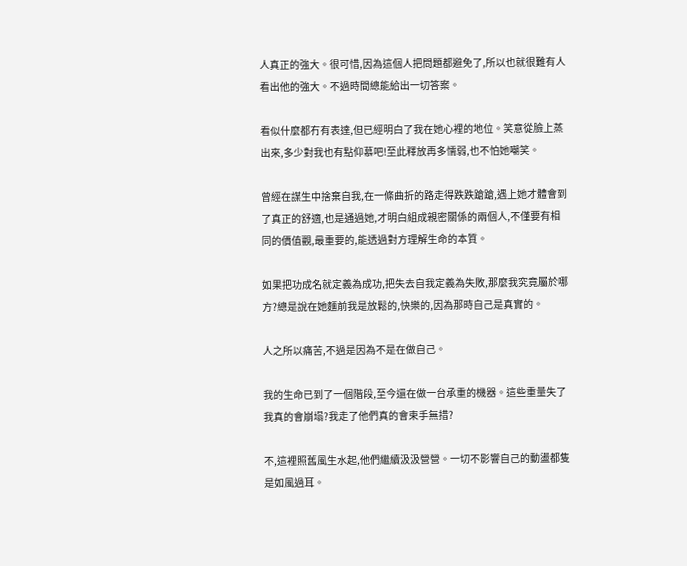人真正的強大。很可惜,因為這個人把問題都避免了,所以也就很難有人看出他的強大。不過時間總能給出一切答案。

看似什麼都冇有表達,但已經明白了我在她心裡的地位。笑意從臉上蒸出來,多少對我也有點仰慕吧!至此釋放再多懦弱,也不怕她嘲笑。

曾經在謀生中捨棄自我,在一條曲折的路走得跌跌蹌蹌,遇上她才體會到了真正的舒適,也是通過她,才明白組成親密關係的兩個人,不僅要有相同的價值觀,最重要的,能透過對方理解生命的本質。

如果把功成名就定義為成功,把失去自我定義為失敗,那麼我究竟屬於哪方?總是說在她麵前我是放鬆的,快樂的,因為那時自己是真實的。

人之所以痛苦,不過是因為不是在做自己。

我的生命已到了一個階段,至今還在做一台承重的機器。這些重量失了我真的會崩塌?我走了他們真的會束手無措?

不,這裡照舊風生水起,他們繼續汲汲營營。一切不影響自己的動盪都隻是如風過耳。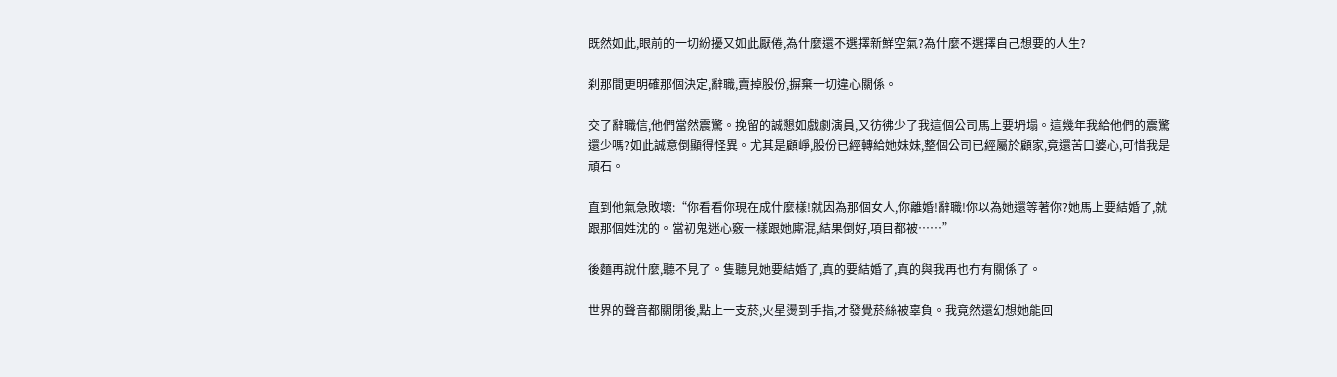既然如此,眼前的一切紛擾又如此厭倦,為什麼還不選擇新鮮空氣?為什麼不選擇自己想要的人生?

刹那間更明確那個決定,辭職,賣掉股份,摒棄一切違心關係。

交了辭職信,他們當然震驚。挽留的誠懇如戲劇演員,又彷彿少了我這個公司馬上要坍塌。這幾年我給他們的震驚還少嗎?如此誠意倒顯得怪異。尤其是顧崢,股份已經轉給她妹妹,整個公司已經屬於顧家,竟還苦口婆心,可惜我是頑石。

直到他氣急敗壞:“你看看你現在成什麼樣!就因為那個女人,你離婚!辭職!你以為她還等著你?她馬上要結婚了,就跟那個姓沈的。當初鬼迷心竅一樣跟她廝混,結果倒好,項目都被……”

後麵再說什麼,聽不見了。隻聽見她要結婚了,真的要結婚了,真的與我再也冇有關係了。

世界的聲音都關閉後,點上一支菸,火星燙到手指,才發覺菸絲被辜負。我竟然還幻想她能回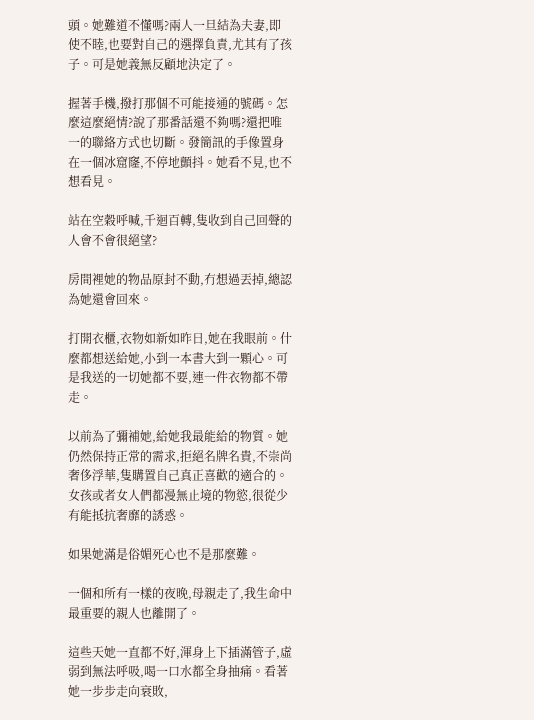頭。她難道不懂嗎?兩人一旦結為夫妻,即使不睦,也要對自己的選擇負責,尤其有了孩子。可是她義無反顧地決定了。

握著手機,撥打那個不可能接通的號碼。怎麼這麼絕情?說了那番話還不夠嗎?還把唯一的聯絡方式也切斷。發簡訊的手像置身在一個冰窟窿,不停地顫抖。她看不見,也不想看見。

站在空穀呼喊,千迴百轉,隻收到自己回聲的人會不會很絕望?

房間裡她的物品原封不動,冇想過丟掉,總認為她還會回來。

打開衣櫃,衣物如新如昨日,她在我眼前。什麼都想送給她,小到一本書大到一顆心。可是我送的一切她都不要,連一件衣物都不帶走。

以前為了彌補她,給她我最能給的物質。她仍然保持正常的需求,拒絕名牌名貴,不崇尚奢侈浮華,隻購置自己真正喜歡的適合的。女孩或者女人們都漫無止境的物慾,很從少有能抵抗奢靡的誘惑。

如果她滿是俗媚死心也不是那麼難。

一個和所有一樣的夜晚,母親走了,我生命中最重要的親人也離開了。

這些天她一直都不好,渾身上下插滿管子,虛弱到無法呼吸,喝一口水都全身抽痛。看著她一步步走向衰敗,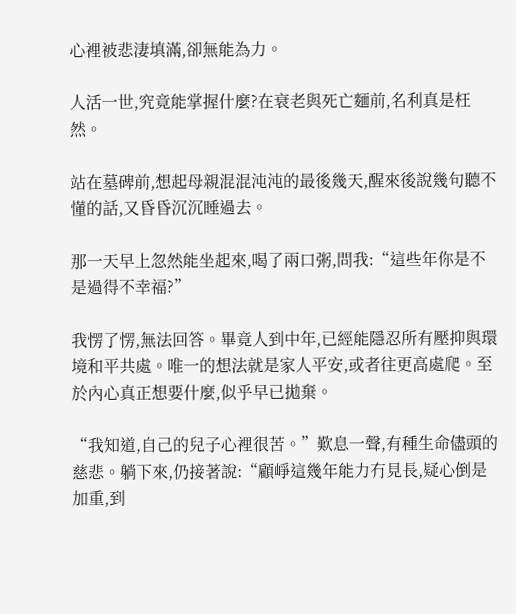心裡被悲淒填滿,卻無能為力。

人活一世,究竟能掌握什麼?在衰老與死亡麵前,名利真是枉然。

站在墓碑前,想起母親混混沌沌的最後幾天,醒來後說幾句聽不懂的話,又昏昏沉沉睡過去。

那一天早上忽然能坐起來,喝了兩口粥,問我:“這些年你是不是過得不幸福?”

我愣了愣,無法回答。畢竟人到中年,已經能隱忍所有壓抑與環境和平共處。唯一的想法就是家人平安,或者往更高處爬。至於內心真正想要什麼,似乎早已拋棄。

“我知道,自己的兒子心裡很苦。”歎息一聲,有種生命儘頭的慈悲。躺下來,仍接著說:“顧崢這幾年能力冇見長,疑心倒是加重,到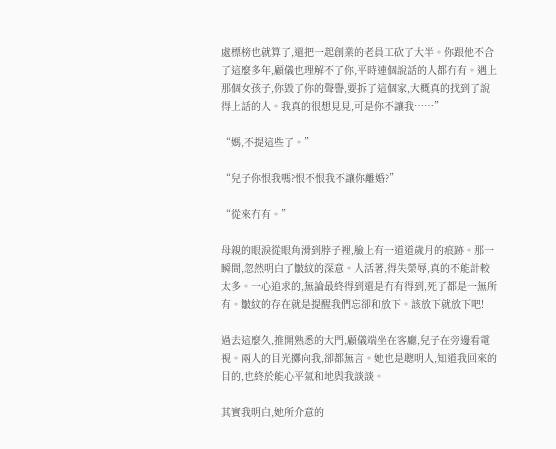處標榜也就算了,還把一起創業的老員工砍了大半。你跟他不合了這麼多年,顧儀也理解不了你,平時連個說話的人都冇有。遇上那個女孩子,你毀了你的聲譽,要拆了這個家,大概真的找到了說得上話的人。我真的很想見見,可是你不讓我……”

“媽,不提這些了。”

“兒子你恨我嗎?恨不恨我不讓你離婚?”

“從來冇有。”

母親的眼淚從眼角滑到脖子裡,臉上有一道道歲月的痕跡。那一瞬間,忽然明白了皺紋的深意。人活著,得失榮辱,真的不能計較太多。一心追求的,無論最終得到還是冇有得到,死了都是一無所有。皺紋的存在就是提醒我們忘卻和放下。該放下就放下吧!

過去這麼久,推開熟悉的大門,顧儀端坐在客廳,兒子在旁邊看電視。兩人的目光擲向我,卻都無言。她也是聰明人,知道我回來的目的,也終於能心平氣和地與我談談。

其實我明白,她所介意的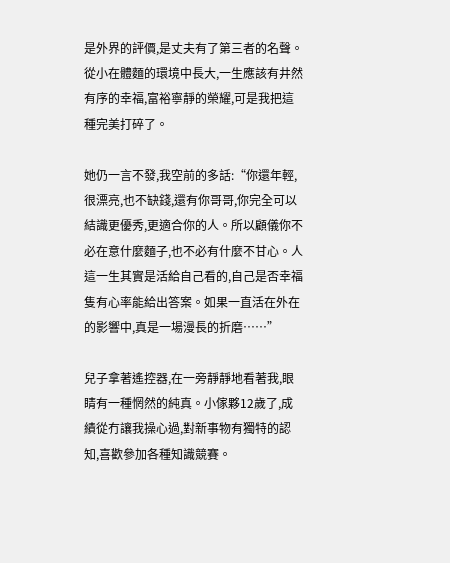是外界的評價,是丈夫有了第三者的名聲。從小在體麵的環境中長大,一生應該有井然有序的幸福,富裕寧靜的榮耀,可是我把這種完美打碎了。

她仍一言不發,我空前的多話:“你還年輕,很漂亮,也不缺錢,還有你哥哥,你完全可以結識更優秀,更適合你的人。所以顧儀你不必在意什麼麵子,也不必有什麼不甘心。人這一生其實是活給自己看的,自己是否幸福隻有心率能給出答案。如果一直活在外在的影響中,真是一場漫長的折磨……”

兒子拿著遙控器,在一旁靜靜地看著我,眼睛有一種惘然的純真。小傢夥12歲了,成績從冇讓我操心過,對新事物有獨特的認知,喜歡參加各種知識競賽。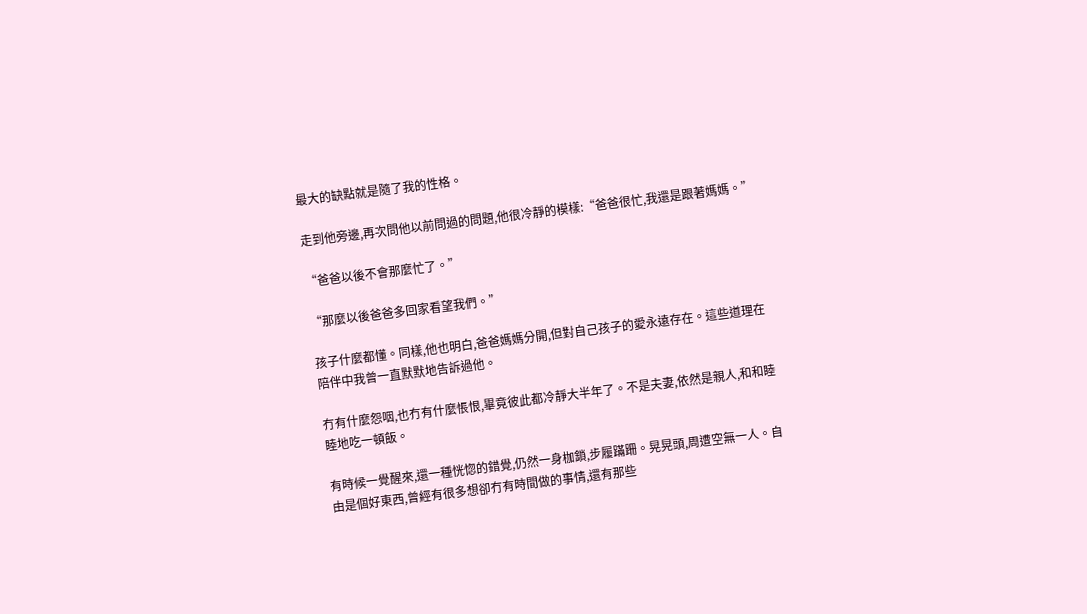最大的缺點就是隨了我的性格。

走到他旁邊,再次問他以前問過的問題,他很冷靜的模樣:“爸爸很忙,我還是跟著媽媽。”

“爸爸以後不會那麼忙了。”

“那麼以後爸爸多回家看望我們。”

孩子什麼都懂。同樣,他也明白,爸爸媽媽分開,但對自己孩子的愛永遠存在。這些道理在陪伴中我曾一直默默地告訴過他。

冇有什麼怨咽,也冇有什麼悵恨,畢竟彼此都冷靜大半年了。不是夫妻,依然是親人,和和睦睦地吃一頓飯。

有時候一覺醒來,還一種恍惚的錯覺,仍然一身枷鎖,步履蹣跚。晃晃頭,周遭空無一人。自由是個好東西,曾經有很多想卻冇有時間做的事情,還有那些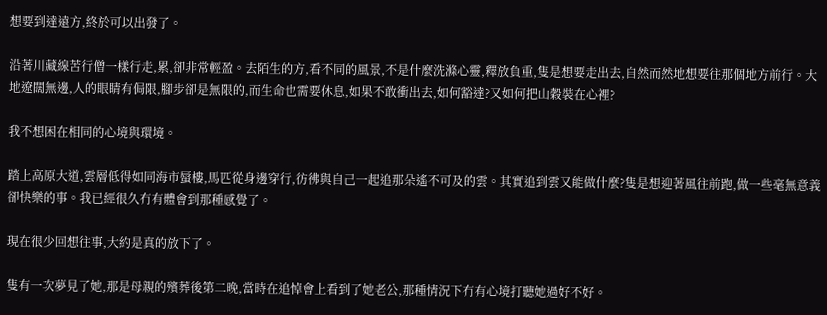想要到達遠方,終於可以出發了。

沿著川藏線苦行僧一樣行走,累,卻非常輕盈。去陌生的方,看不同的風景,不是什麼洗滌心靈,釋放負重,隻是想要走出去,自然而然地想要往那個地方前行。大地遼闊無邊,人的眼睛有侷限,腳步卻是無限的,而生命也需要休息,如果不敢衝出去,如何豁達?又如何把山穀裝在心裡?

我不想困在相同的心境與環境。

踏上高原大道,雲層低得如同海市蜃樓,馬匹從身邊穿行,彷彿與自己一起追那朵遙不可及的雲。其實追到雲又能做什麼?隻是想迎著風往前跑,做一些毫無意義卻快樂的事。我已經很久冇有體會到那種感覺了。

現在很少回想往事,大約是真的放下了。

隻有一次夢見了她,那是母親的殯葬後第二晚,當時在追悼會上看到了她老公,那種情況下冇有心境打聽她過好不好。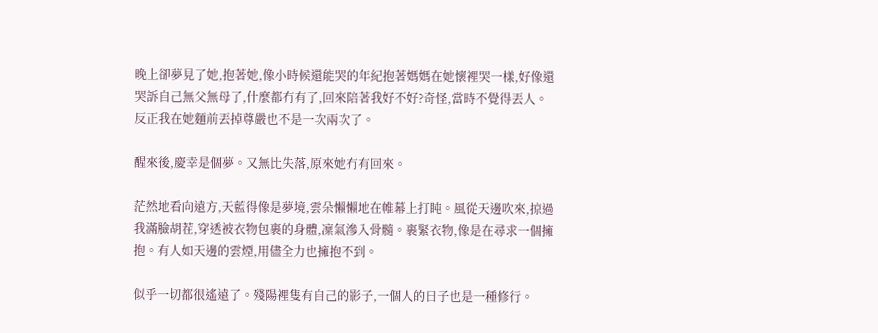晚上卻夢見了她,抱著她,像小時候還能哭的年紀抱著媽媽在她懷裡哭一樣,好像還哭訴自己無父無母了,什麼都冇有了,回來陪著我好不好?奇怪,當時不覺得丟人。反正我在她麵前丟掉尊嚴也不是一次兩次了。

醒來後,慶幸是個夢。又無比失落,原來她冇有回來。

茫然地看向遠方,天藍得像是夢境,雲朵懶懶地在帷幕上打盹。風從天邊吹來,掠過我滿臉胡茬,穿透被衣物包裹的身體,凜氣滲入骨髓。裹緊衣物,像是在尋求一個擁抱。有人如天邊的雲煙,用儘全力也擁抱不到。

似乎一切都很遙遠了。殘陽裡隻有自己的影子,一個人的日子也是一種修行。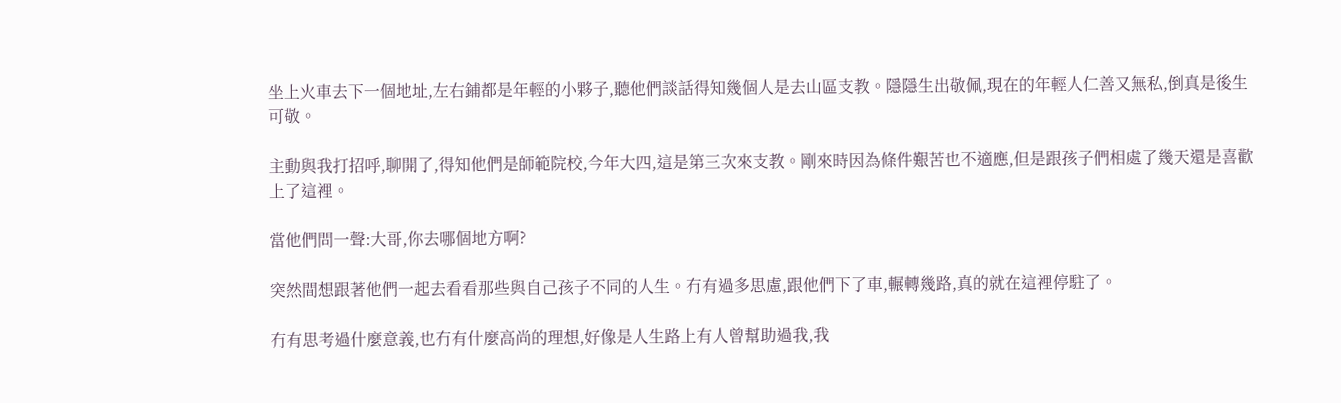坐上火車去下一個地址,左右鋪都是年輕的小夥子,聽他們談話得知幾個人是去山區支教。隱隱生出敬佩,現在的年輕人仁善又無私,倒真是後生可敬。

主動與我打招呼,聊開了,得知他們是師範院校,今年大四,這是第三次來支教。剛來時因為條件艱苦也不適應,但是跟孩子們相處了幾天還是喜歡上了這裡。

當他們問一聲:大哥,你去哪個地方啊?

突然間想跟著他們一起去看看那些與自己孩子不同的人生。冇有過多思慮,跟他們下了車,輾轉幾路,真的就在這裡停駐了。

冇有思考過什麼意義,也冇有什麼高尚的理想,好像是人生路上有人曾幫助過我,我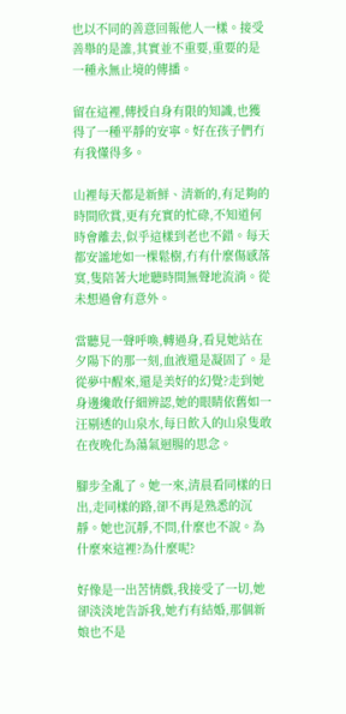也以不同的善意回報他人一樣。接受善舉的是誰,其實並不重要,重要的是一種永無止境的傳播。

留在這裡,傳授自身有限的知識,也獲得了一種平靜的安寧。好在孩子們冇有我懂得多。

山裡每天都是新鮮、清新的,有足夠的時間欣賞,更有充實的忙碌,不知道何時會離去,似乎這樣到老也不錯。每天都安謐地如一棵鬆樹,冇有什麼傷感落寞,隻陪著大地聽時間無聲地流淌。從未想過會有意外。

當聽見一聲呼喚,轉過身,看見她站在夕陽下的那一刻,血液還是凝固了。是從夢中醒來,還是美好的幻覺?走到她身邊纔敢仔細辨認,她的眼睛依舊如一汪剔透的山泉水,每日飲入的山泉隻敢在夜晚化為蕩氣迴腸的思念。

腳步全亂了。她一來,清晨看同樣的日出,走同樣的路,卻不再是熟悉的沉靜。她也沉靜,不問,什麼也不說。為什麼來這裡?為什麼呢?

好像是一出苦情戲,我接受了一切,她卻淡淡地告訴我,她冇有結婚,那個新娘也不是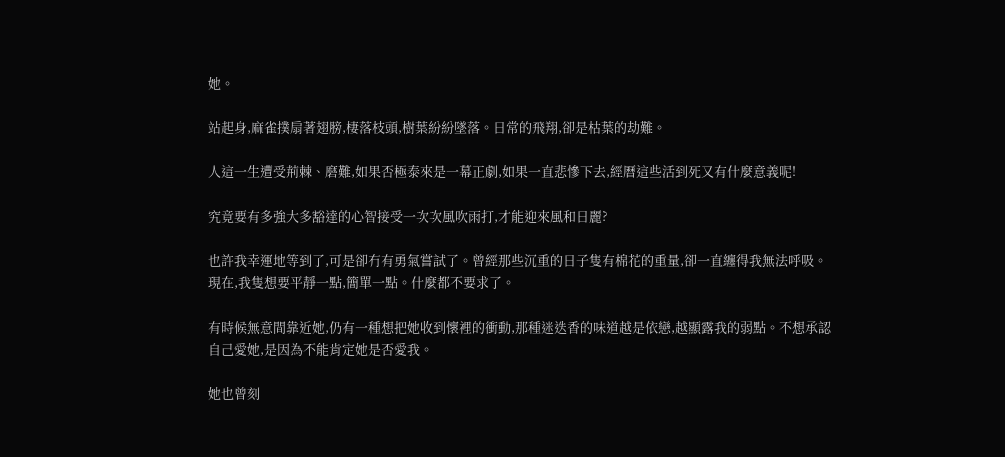她。

站起身,麻雀撲扇著翅膀,棲落枝頭,樹葉紛紛墜落。日常的飛翔,卻是枯葉的劫難。

人這一生遭受荊棘、磨難,如果否極泰來是一幕正劇,如果一直悲慘下去,經曆這些活到死又有什麼意義呢!

究竟要有多強大多豁達的心智接受一次次風吹雨打,才能迎來風和日麗?

也許我幸運地等到了,可是卻冇有勇氣嘗試了。曾經那些沉重的日子隻有棉花的重量,卻一直纏得我無法呼吸。現在,我隻想要平靜一點,簡單一點。什麼都不要求了。

有時候無意間靠近她,仍有一種想把她收到懷裡的衝動,那種迷迭香的味道越是依戀,越顯露我的弱點。不想承認自己愛她,是因為不能肯定她是否愛我。

她也曾刻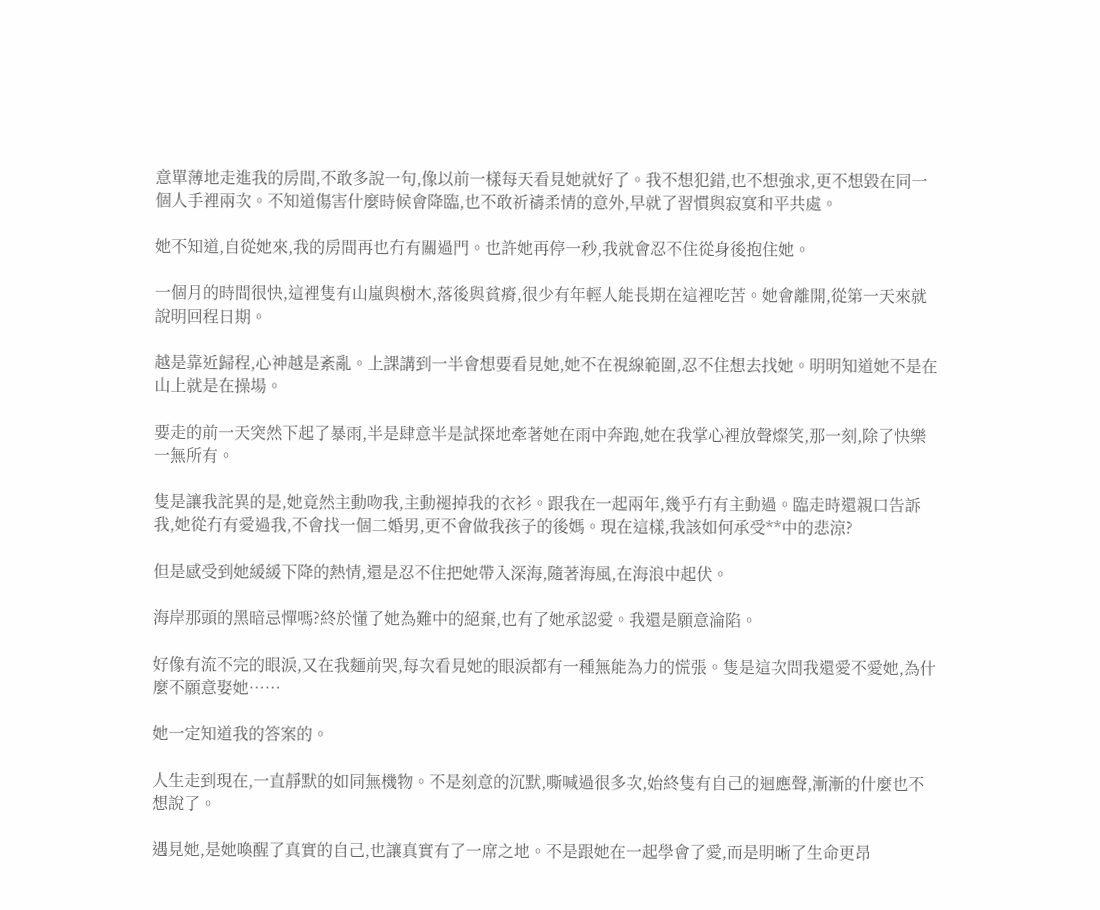意單薄地走進我的房間,不敢多說一句,像以前一樣每天看見她就好了。我不想犯錯,也不想強求,更不想毀在同一個人手裡兩次。不知道傷害什麼時候會降臨,也不敢祈禱柔情的意外,早就了習慣與寂寞和平共處。

她不知道,自從她來,我的房間再也冇有關過門。也許她再停一秒,我就會忍不住從身後抱住她。

一個月的時間很快,這裡隻有山嵐與樹木,落後與貧瘠,很少有年輕人能長期在這裡吃苦。她會離開,從第一天來就說明回程日期。

越是靠近歸程,心神越是紊亂。上課講到一半會想要看見她,她不在視線範圍,忍不住想去找她。明明知道她不是在山上就是在操場。

要走的前一天突然下起了暴雨,半是肆意半是試探地牽著她在雨中奔跑,她在我掌心裡放聲燦笑,那一刻,除了快樂一無所有。

隻是讓我詫異的是,她竟然主動吻我,主動褪掉我的衣衫。跟我在一起兩年,幾乎冇有主動過。臨走時還親口告訴我,她從冇有愛過我,不會找一個二婚男,更不會做我孩子的後媽。現在這樣,我該如何承受**中的悲涼?

但是感受到她緩緩下降的熱情,還是忍不住把她帶入深海,隨著海風,在海浪中起伏。

海岸那頭的黑暗忌憚嗎?終於懂了她為難中的絕棄,也有了她承認愛。我還是願意淪陷。

好像有流不完的眼淚,又在我麵前哭,每次看見她的眼淚都有一種無能為力的慌張。隻是這次問我還愛不愛她,為什麼不願意娶她……

她一定知道我的答案的。

人生走到現在,一直靜默的如同無機物。不是刻意的沉默,嘶喊過很多次,始終隻有自己的迴應聲,漸漸的什麼也不想說了。

遇見她,是她喚醒了真實的自己,也讓真實有了一席之地。不是跟她在一起學會了愛,而是明晰了生命更昂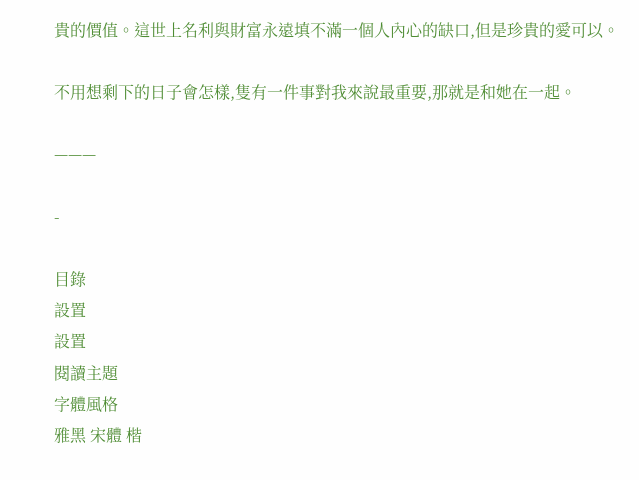貴的價值。這世上名利與財富永遠填不滿一個人內心的缺口,但是珍貴的愛可以。

不用想剩下的日子會怎樣,隻有一件事對我來說最重要,那就是和她在一起。

———

-

目錄
設置
設置
閱讀主題
字體風格
雅黑 宋體 楷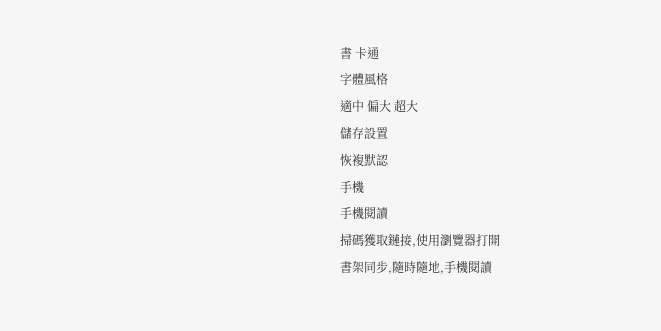書 卡通
字體風格
適中 偏大 超大
儲存設置
恢複默認
手機
手機閱讀
掃碼獲取鏈接,使用瀏覽器打開
書架同步,隨時隨地,手機閱讀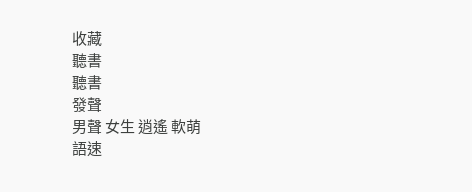收藏
聽書
聽書
發聲
男聲 女生 逍遙 軟萌
語速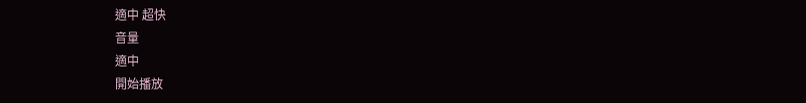適中 超快
音量
適中
開始播放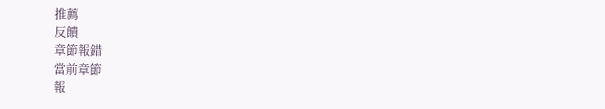推薦
反饋
章節報錯
當前章節
報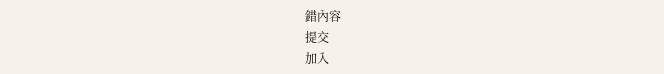錯內容
提交
加入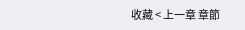收藏 < 上一章 章節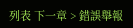列表 下一章 > 錯誤舉報